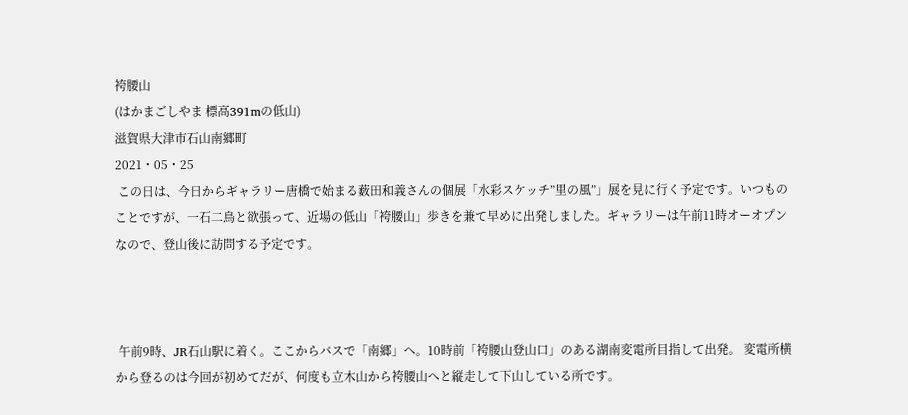袴腰山
(はかまごしやま 標高391mの低山)
滋賀県大津市石山南郷町
2021・05・25
 この日は、今日からギャラリー唐橋で始まる薮田和義さんの個展「水彩スケッチ”里の風”」展を見に行く予定です。いつものことですが、一石二鳥と欲張って、近場の低山「袴腰山」歩きを兼て早めに出発しました。ギャラリーは午前11時オーオプンなので、登山後に訪問する予定です。



 午前9時、JR石山駅に着く。ここからバスで「南郷」へ。10時前「袴腰山登山口」のある湖南変電所目指して出発。 変電所横から登るのは今回が初めてだが、何度も立木山から袴腰山へと縦走して下山している所です。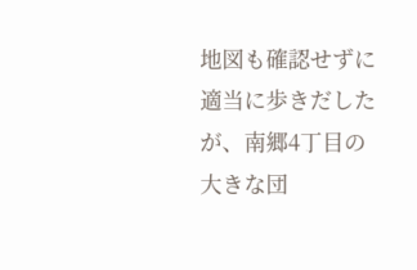地図も確認せずに適当に歩きだしたが、南郷4丁目の大きな団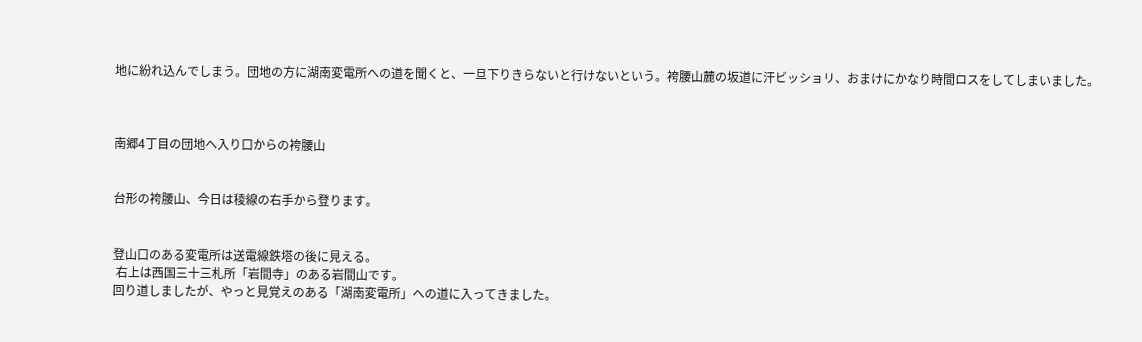地に紛れ込んでしまう。団地の方に湖南変電所への道を聞くと、一旦下りきらないと行けないという。袴腰山麓の坂道に汗ビッショリ、おまけにかなり時間ロスをしてしまいました。



南郷4丁目の団地へ入り口からの袴腰山


台形の袴腰山、今日は稜線の右手から登ります。


登山口のある変電所は送電線鉄塔の後に見える。
 右上は西国三十三札所「岩間寺」のある岩間山です。
回り道しましたが、やっと見覚えのある「湖南変電所」への道に入ってきました。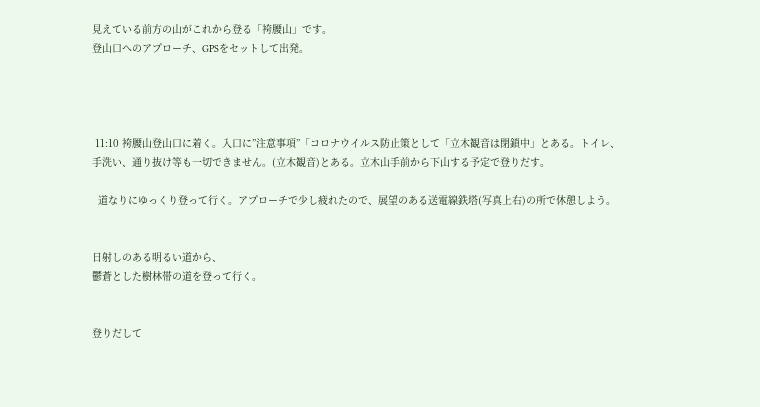見えている前方の山がこれから登る「袴腰山」です。
登山口へのアプローチ、GPSをセットして出発。




 11:10 袴腰山登山口に着く。入口に”注意事項”「コロナウイルス防止策として「立木観音は閉鎖中」とある。トイレ、手洗い、通り抜け等も一切できません。(立木観音)とある。立木山手前から下山する予定で登りだす。

  道なりにゆっくり登って行く。アプローチで少し疲れたので、展望のある送電線鉄塔(写真上右)の所で休憩しよう。


日射しのある明るい道から、
鬱蒼とした樹林帯の道を登って行く。


登りだして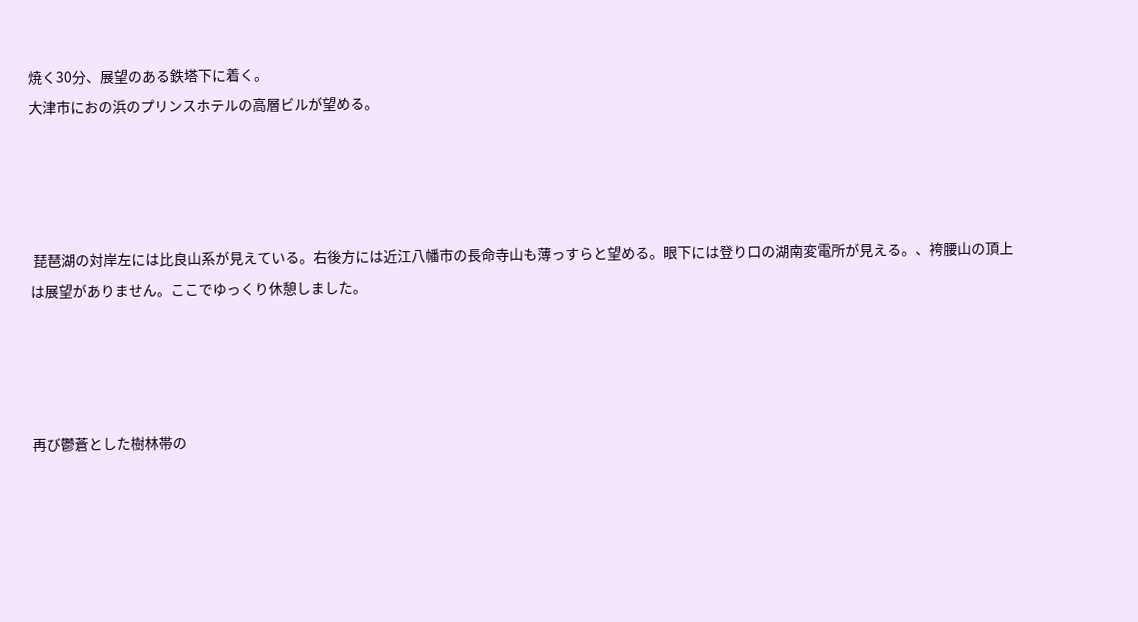焼く30分、展望のある鉄塔下に着く。
大津市におの浜のプリンスホテルの高層ビルが望める。




 琵琶湖の対岸左には比良山系が見えている。右後方には近江八幡市の長命寺山も薄っすらと望める。眼下には登り口の湖南変電所が見える。、袴腰山の頂上は展望がありません。ここでゆっくり休憩しました。




再び鬱蒼とした樹林帯の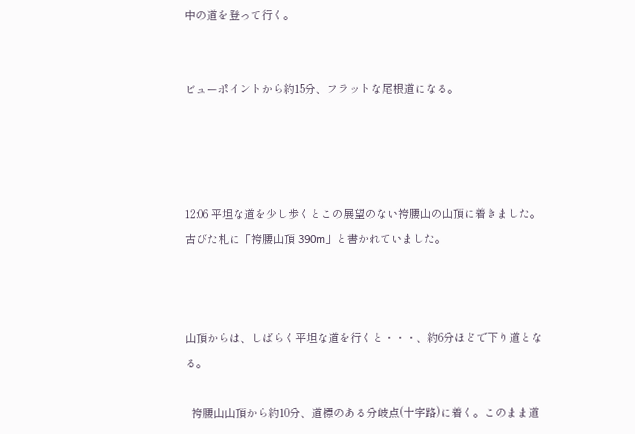中の道を登って行く。


ビューポイントから約15分、フラットな尾根道になる。




12:06 平坦な道を少し歩くとこの展望のない袴腰山の山頂に着きました。
古びた札に「袴腰山頂 390m」と書かれていました。



山頂からは、しばらく平坦な道を行くと・・・、約6分ほどで下り道となる。

  袴腰山山頂から約10分、道標のある分岐点(十字路)に着く。このまま道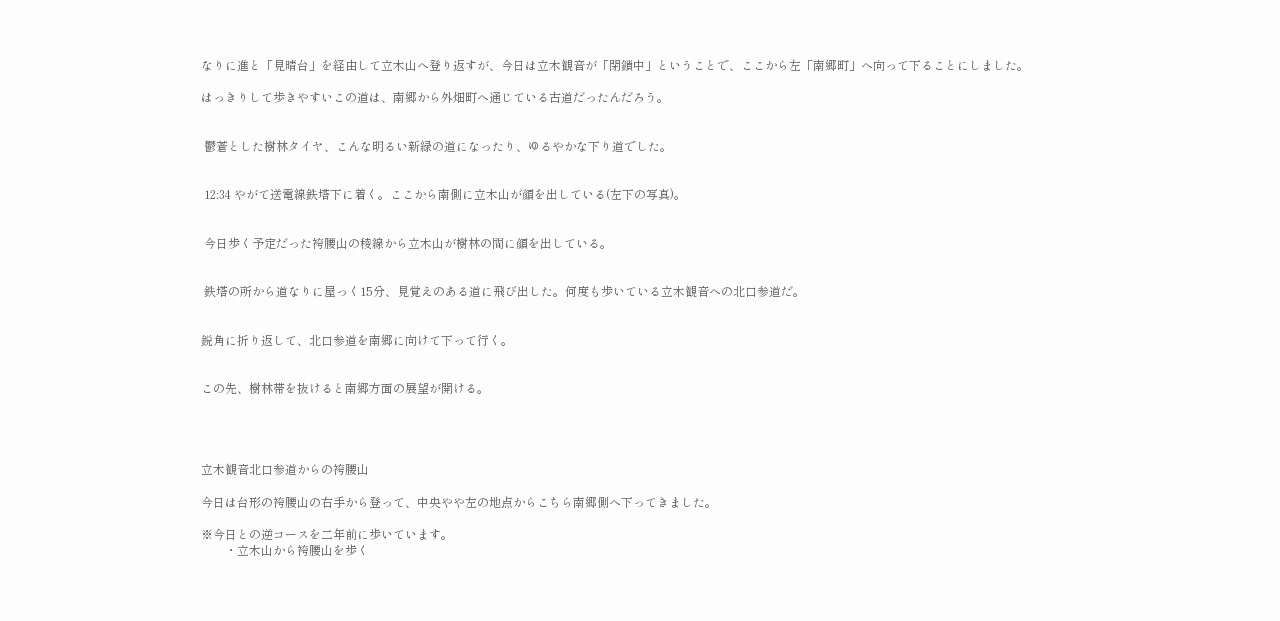なりに進と「見晴台」を経由して立木山へ登り返すが、今日は立木観音が「閉鎖中」ということで、ここから左「南郷町」へ向って下ることにしました。

はっきりして歩きやすいこの道は、南郷から外畑町へ通じている古道だったんだろう。


 鬱蒼とした樹林タイヤ、こんな明るい新緑の道になったり、ゆるやかな下り道でした。


 12:34 やがて送電線鉄塔下に着く。ここから南側に立木山が顔を出している(左下の写真)。


 今日歩く予定だった袴腰山の稜線から立木山が樹林の間に顔を出している。


 鉄塔の所から道なりに屋っく15分、見覚えのある道に飛び出した。何度も歩いている立木観音への北口参道だ。


鋭角に折り返して、北口参道を南郷に向けて下って行く。


この先、樹林帯を抜けると南郷方面の展望が開ける。




立木観音北口参道からの袴腰山

今日は台形の袴腰山の右手から登って、中央やや左の地点からこちら南郷側へ下ってきました。

※今日との逆コースを二年前に歩いています。
        ・立木山から袴腰山を歩く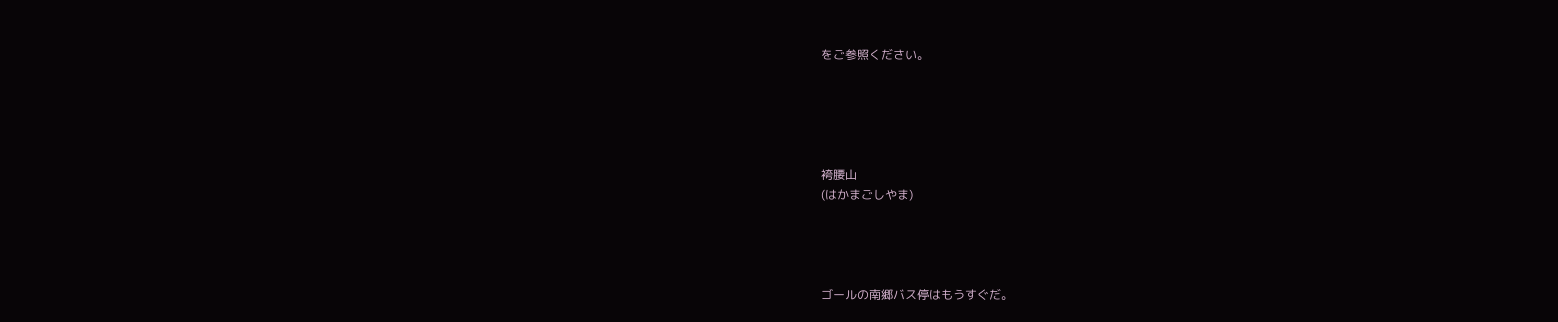をご参照ください。





袴腰山
(はかまごしやま)




ゴールの南郷バス停はもうすぐだ。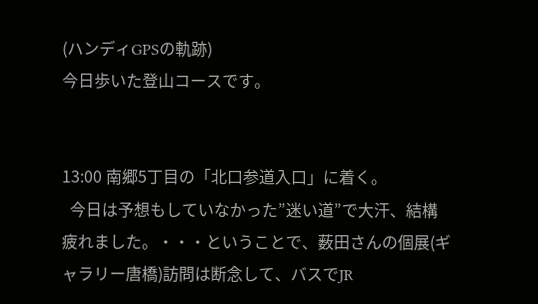(ハンディGPSの軌跡)
今日歩いた登山コースです。


13:00 南郷5丁目の「北口参道入口」に着く。
  今日は予想もしていなかった”迷い道”で大汗、結構疲れました。・・・ということで、薮田さんの個展(ギャラリー唐橋)訪問は断念して、バスでJR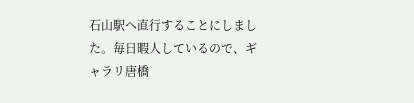石山駅へ直行することにしました。毎日暇人しているので、ギャラリ唐橋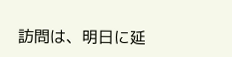訪問は、明日に延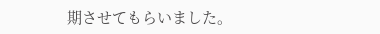期させてもらいました。